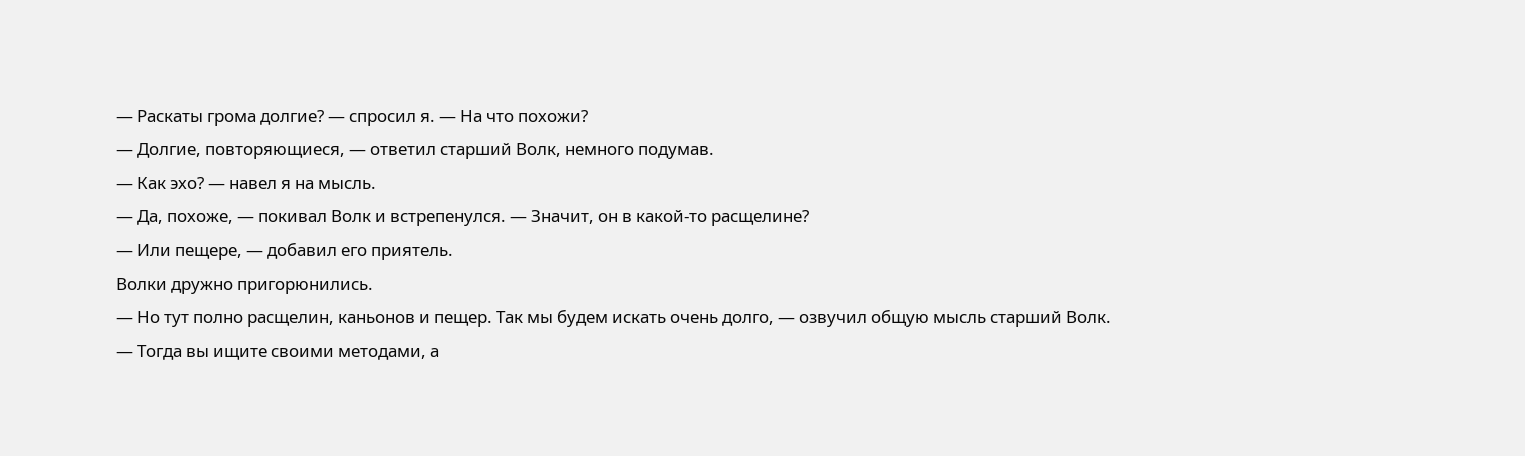— Раскаты грома долгие? — спросил я. — На что похожи?
— Долгие, повторяющиеся, — ответил старший Волк, немного подумав.
— Как эхо? — навел я на мысль.
— Да, похоже, — покивал Волк и встрепенулся. — Значит, он в какой-то расщелине?
— Или пещере, — добавил его приятель.
Волки дружно пригорюнились.
— Но тут полно расщелин, каньонов и пещер. Так мы будем искать очень долго, — озвучил общую мысль старший Волк.
— Тогда вы ищите своими методами, а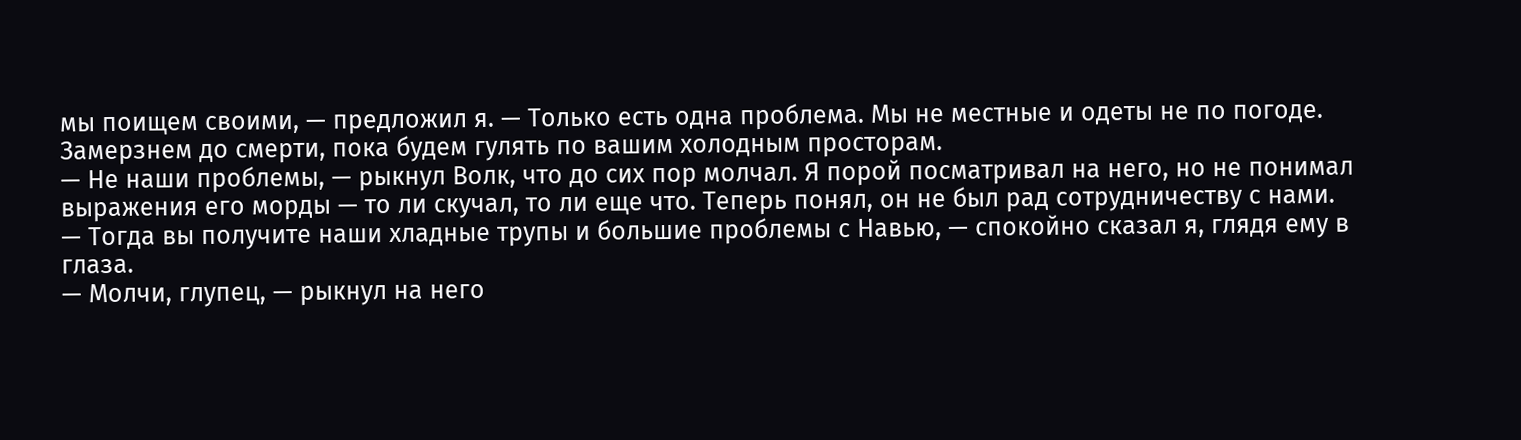мы поищем своими, — предложил я. — Только есть одна проблема. Мы не местные и одеты не по погоде. Замерзнем до смерти, пока будем гулять по вашим холодным просторам.
— Не наши проблемы, — рыкнул Волк, что до сих пор молчал. Я порой посматривал на него, но не понимал выражения его морды — то ли скучал, то ли еще что. Теперь понял, он не был рад сотрудничеству с нами.
— Тогда вы получите наши хладные трупы и большие проблемы с Навью, — спокойно сказал я, глядя ему в глаза.
— Молчи, глупец, — рыкнул на него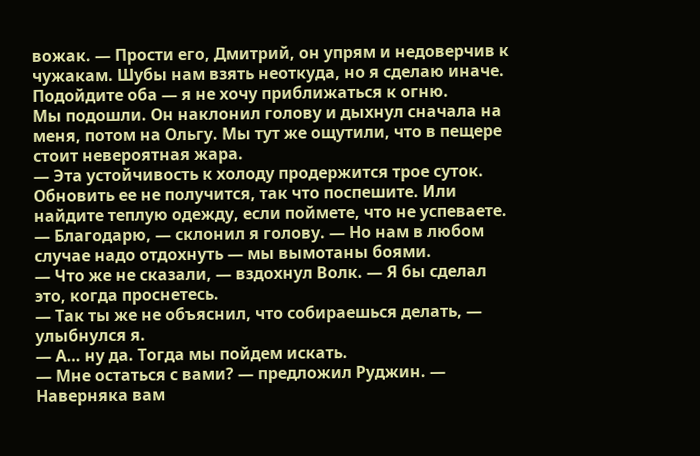вожак. — Прости его, Дмитрий, он упрям и недоверчив к чужакам. Шубы нам взять неоткуда, но я сделаю иначе. Подойдите оба — я не хочу приближаться к огню.
Мы подошли. Он наклонил голову и дыхнул сначала на меня, потом на Ольгу. Мы тут же ощутили, что в пещере стоит невероятная жара.
— Эта устойчивость к холоду продержится трое суток. Обновить ее не получится, так что поспешите. Или найдите теплую одежду, если поймете, что не успеваете.
— Благодарю, — склонил я голову. — Но нам в любом случае надо отдохнуть — мы вымотаны боями.
— Что же не сказали, — вздохнул Волк. — Я бы сделал это, когда проснетесь.
— Так ты же не объяснил, что собираешься делать, — улыбнулся я.
— А… ну да. Тогда мы пойдем искать.
— Мне остаться с вами? — предложил Руджин. — Наверняка вам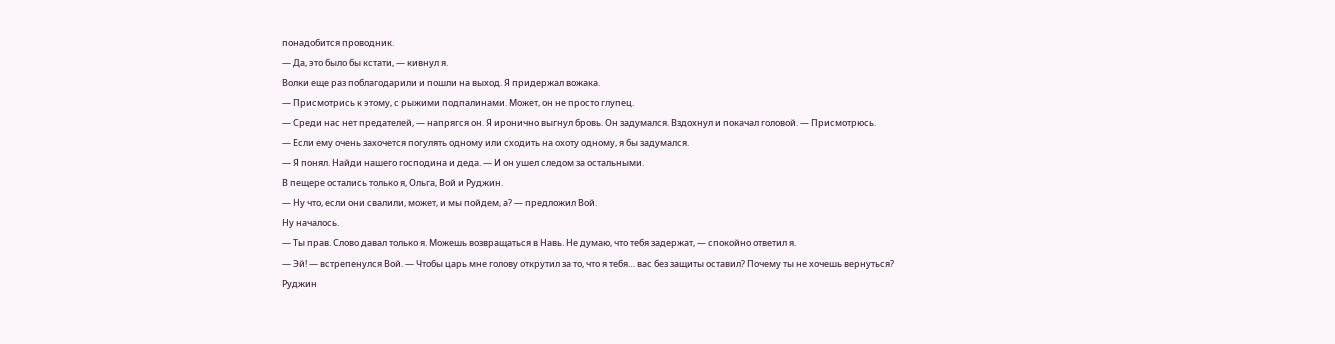понадобится проводник.
— Да, это было бы кстати, — кивнул я.
Волки еще раз поблагодарили и пошли на выход. Я придержал вожака.
— Присмотрись к этому, с рыжими подпалинами. Может, он не просто глупец.
— Среди нас нет предателей, — напрягся он. Я иронично выгнул бровь. Он задумался. Вздохнул и покачал головой. — Присмотрюсь.
— Если ему очень захочется погулять одному или сходить на охоту одному, я бы задумался.
— Я понял. Найди нашего господина и деда. — И он ушел следом за остальными.
В пещере остались только я, Ольга, Вой и Руджин.
— Ну что, если они свалили, может, и мы пойдем, а? — предложил Вой.
Ну началось.
— Ты прав. Слово давал только я. Можешь возвращаться в Навь. Не думаю, что тебя задержат, — спокойно ответил я.
— Эй! — встрепенулся Вой. — Чтобы царь мне голову открутил за то, что я тебя… вас без защиты оставил? Почему ты не хочешь вернуться?
Руджин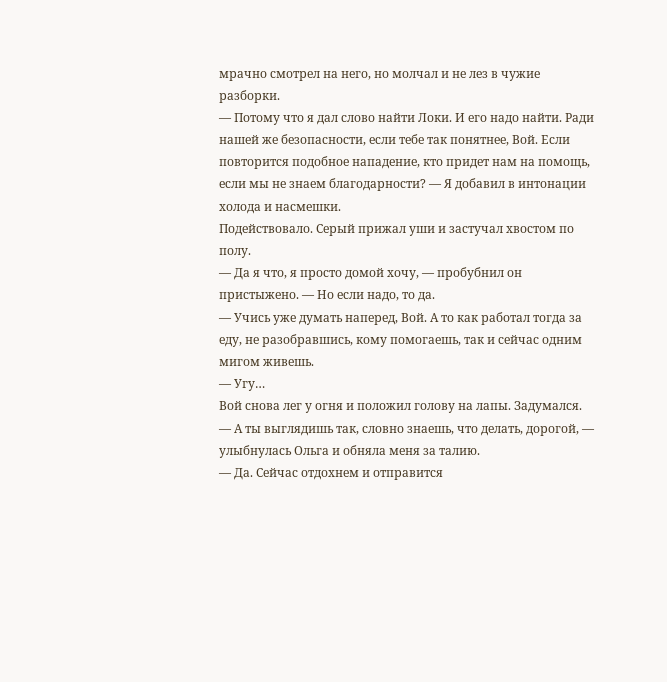мрачно смотрел на него, но молчал и не лез в чужие разборки.
— Потому что я дал слово найти Локи. И его надо найти. Ради нашей же безопасности, если тебе так понятнее, Вой. Если повторится подобное нападение, кто придет нам на помощь, если мы не знаем благодарности? — Я добавил в интонации холода и насмешки.
Подействовало. Серый прижал уши и застучал хвостом по полу.
— Да я что, я просто домой хочу, — пробубнил он пристыжено. — Но если надо, то да.
— Учись уже думать наперед, Вой. А то как работал тогда за еду, не разобравшись, кому помогаешь, так и сейчас одним мигом живешь.
— Угу…
Вой снова лег у огня и положил голову на лапы. Задумался.
— А ты выглядишь так, словно знаешь, что делать, дорогой, — улыбнулась Ольга и обняла меня за талию.
— Да. Сейчас отдохнем и отправится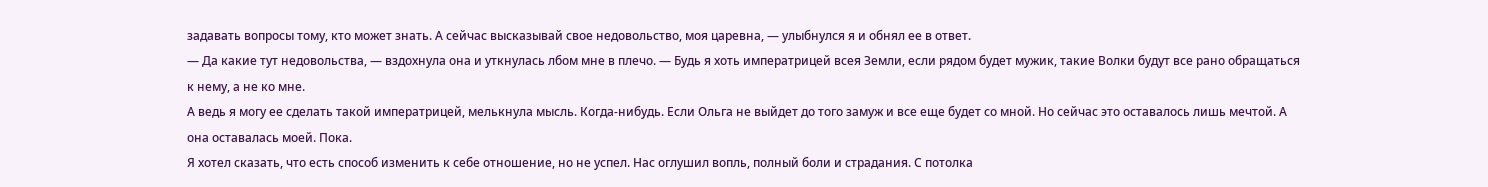задавать вопросы тому, кто может знать. А сейчас высказывай свое недовольство, моя царевна, — улыбнулся я и обнял ее в ответ.
— Да какие тут недовольства, — вздохнула она и уткнулась лбом мне в плечо. — Будь я хоть императрицей всея Земли, если рядом будет мужик, такие Волки будут все рано обращаться к нему, а не ко мне.
А ведь я могу ее сделать такой императрицей, мелькнула мысль. Когда-нибудь. Если Ольга не выйдет до того замуж и все еще будет со мной. Но сейчас это оставалось лишь мечтой. А она оставалась моей. Пока.
Я хотел сказать, что есть способ изменить к себе отношение, но не успел. Нас оглушил вопль, полный боли и страдания. С потолка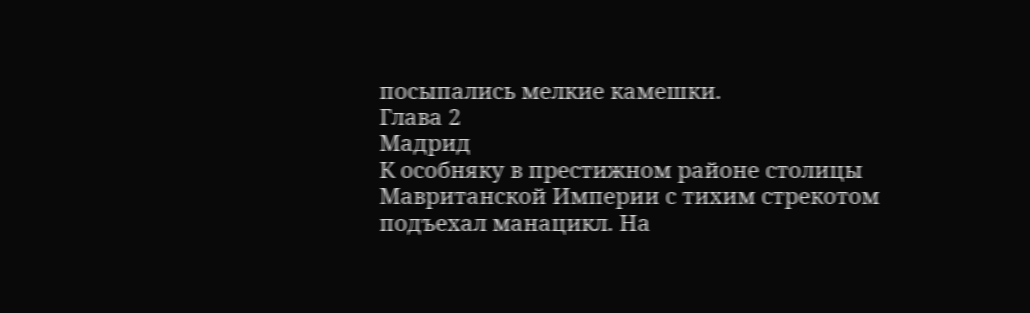посыпались мелкие камешки.
Глава 2
Мадрид
К особняку в престижном районе столицы Мавританской Империи с тихим стрекотом подъехал манацикл. На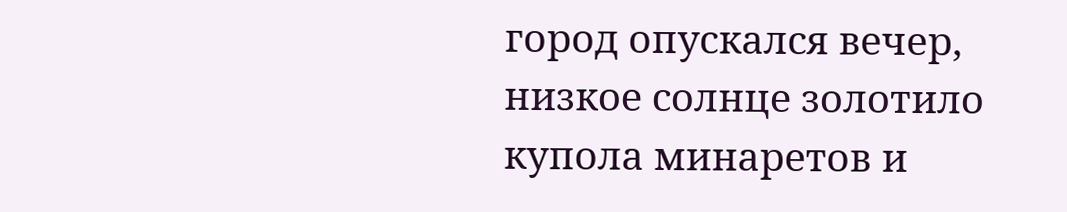город опускался вечер, низкое солнце золотило купола минаретов и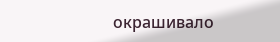окрашивало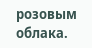розовым облака.